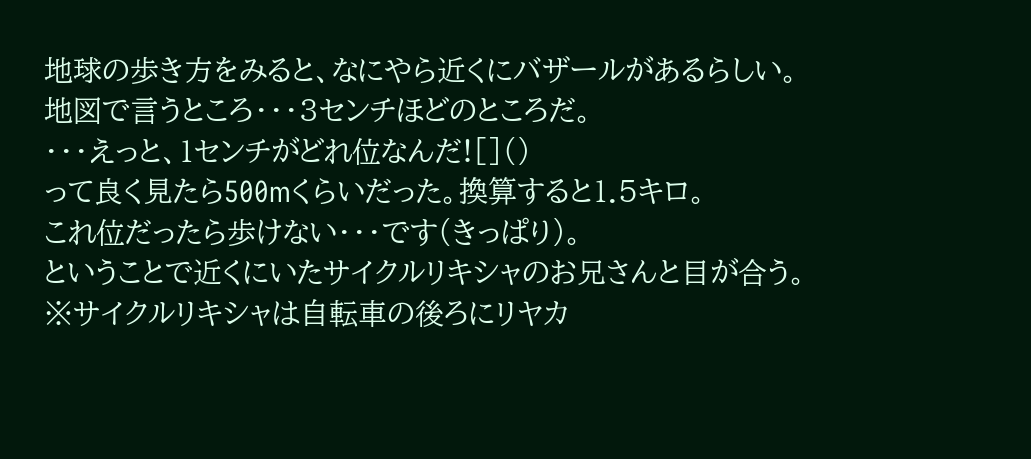地球の歩き方をみると、なにやら近くにバザールがあるらしい。
地図で言うところ・・・3センチほどのところだ。
・・・えっと、1センチがどれ位なんだ![]()
って良く見たら500mくらいだった。換算すると1.5キロ。
これ位だったら歩けない・・・です(きっぱり)。
ということで近くにいたサイクルリキシャのお兄さんと目が合う。
※サイクルリキシャは自転車の後ろにリヤカ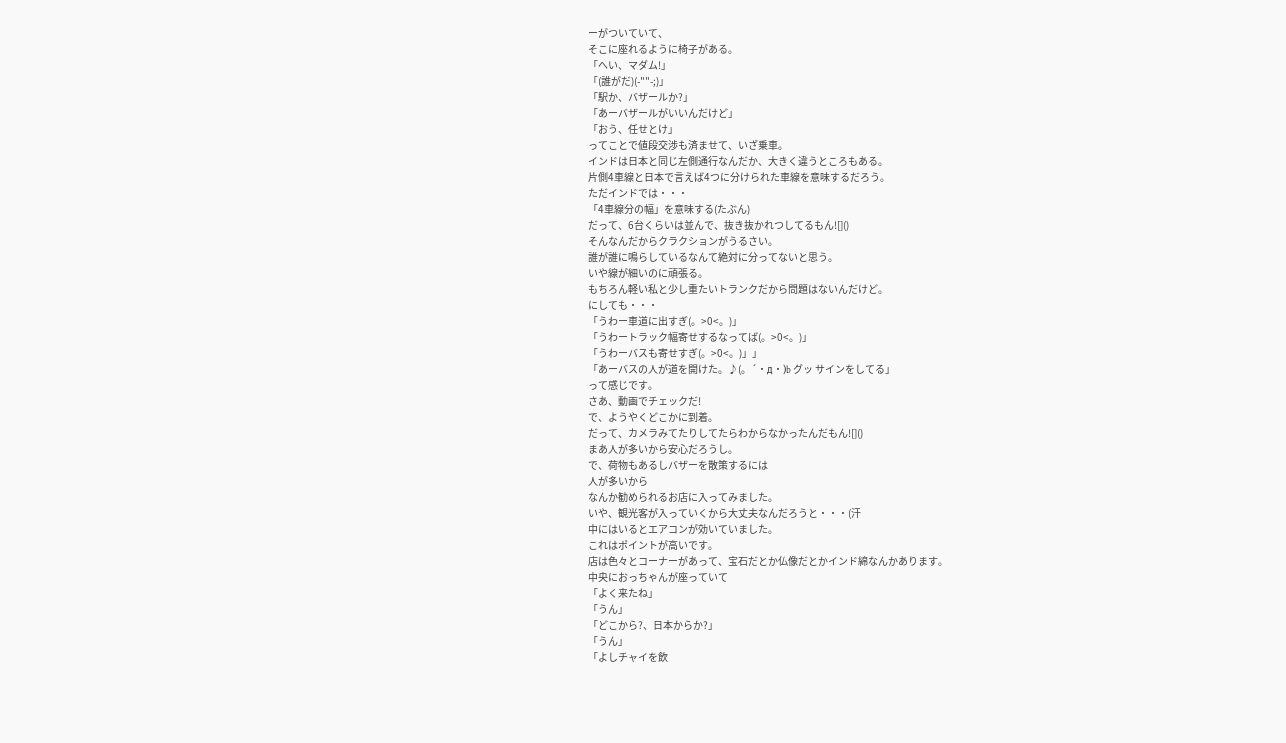ーがついていて、
そこに座れるように椅子がある。
「へい、マダム!」
「(誰がだ)(-""-;)」
「駅か、バザールか?」
「あーバザールがいいんだけど」
「おう、任せとけ」
ってことで値段交渉も済ませて、いざ乗車。
インドは日本と同じ左側通行なんだか、大きく違うところもある。
片側4車線と日本で言えば4つに分けられた車線を意味するだろう。
ただインドでは・・・
「4車線分の幅」を意味する(たぶん)
だって、6台くらいは並んで、抜き抜かれつしてるもん![]()
そんなんだからクラクションがうるさい。
誰が誰に鳴らしているなんて絶対に分ってないと思う。
いや線が細いのに頑張る。
もちろん軽い私と少し重たいトランクだから問題はないんだけど。
にしても・・・
「うわー車道に出すぎ(。>0<。)」
「うわートラック幅寄せするなってば(。>0<。)」
「うわーバスも寄せすぎ(。>0<。)」」
「あーバスの人が道を開けた。♪(。´・д・)b グッ サインをしてる」
って感じです。
さあ、動画でチェックだ!
で、ようやくどこかに到着。
だって、カメラみてたりしてたらわからなかったんだもん![]()
まあ人が多いから安心だろうし。
で、荷物もあるしバザーを散策するには
人が多いから
なんか勧められるお店に入ってみました。
いや、観光客が入っていくから大丈夫なんだろうと・・・(汗
中にはいるとエアコンが効いていました。
これはポイントが高いです。
店は色々とコーナーがあって、宝石だとか仏像だとかインド綿なんかあります。
中央におっちゃんが座っていて
「よく来たね」
「うん」
「どこから?、日本からか?」
「うん」
「よしチャイを飲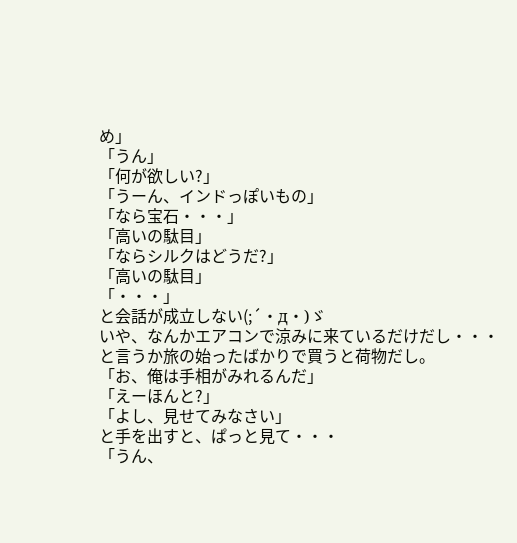め」
「うん」
「何が欲しい?」
「うーん、インドっぽいもの」
「なら宝石・・・」
「高いの駄目」
「ならシルクはどうだ?」
「高いの駄目」
「・・・」
と会話が成立しない(;´・д・)ゞ
いや、なんかエアコンで涼みに来ているだけだし・・・
と言うか旅の始ったばかりで買うと荷物だし。
「お、俺は手相がみれるんだ」
「えーほんと?」
「よし、見せてみなさい」
と手を出すと、ぱっと見て・・・
「うん、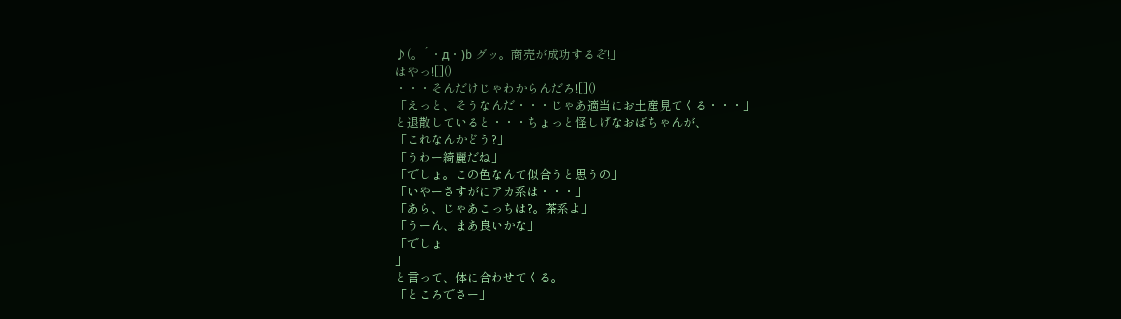♪(。´・д・)b グッ。商売が成功するぞ!」
はやっ![]()
・・・そんだけじゃわからんだろ![]()
「えっと、そうなんだ・・・じゃあ適当にお土産見てくる・・・」
と退散していると・・・ちょっと怪しげなおばちゃんが、
「これなんかどう?」
「うわー綺麗だね」
「でしょ。この色なんて似合うと思うの」
「いやーさすがにアカ系は・・・」
「あら、じゃあこっちは?。茶系よ」
「うーん、まあ良いかな」
「でしょ
」
と言って、体に合わせてくる。
「ところでさー」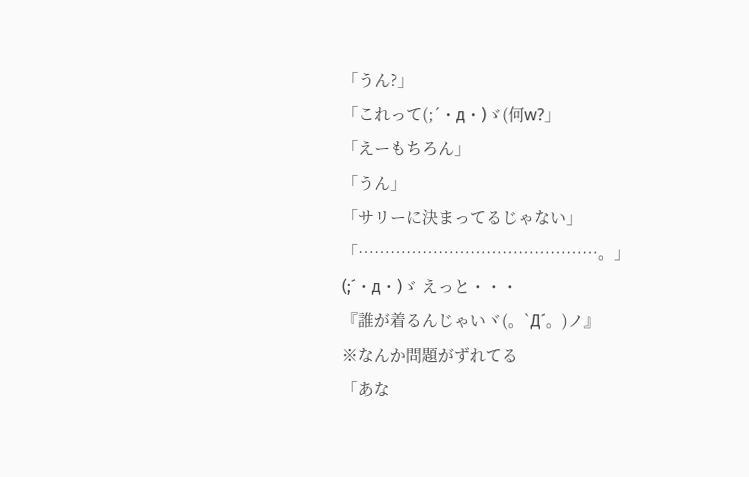「うん?」
「これって(;´・д・)ゞ(何w?」
「えーもちろん」
「うん」
「サリーに決まってるじゃない」
「………………………………………。」
(;´・д・)ゞ えっと・・・
『誰が着るんじゃいヾ(。`Д´。)ノ』
※なんか問題がずれてる
「あな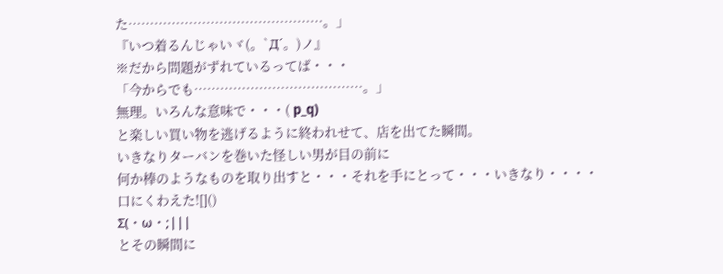た………………………………………。」
『いつ着るんじゃいヾ(。`Д´。)ノ』
※だから問題がずれているってば・・・
「今からでも…………………………………。」
無理。いろんな意味で・・・( p_q)
と楽しい買い物を逃げるように終われせて、店を出てた瞬間。
いきなりターバンを巻いた怪しい男が目の前に
何か棒のようなものを取り出すと・・・それを手にとって・・・いきなり・・・・
口にくわえた![]()
Σ(・ω・;|||
とその瞬間に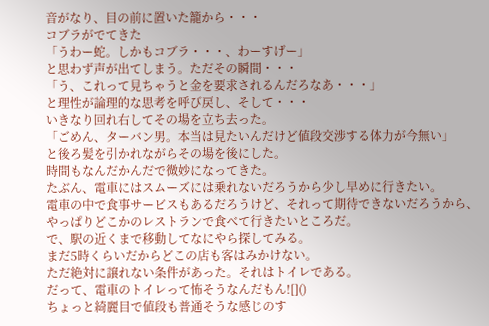音がなり、目の前に置いた籠から・・・
コブラがでてきた
「うわー蛇。しかもコブラ・・・、わーすげー」
と思わず声が出てしまう。ただその瞬間・・・
「う、これって見ちゃうと金を要求されるんだろなあ・・・」
と理性が論理的な思考を呼び戻し、そして・・・
いきなり回れ右してその場を立ち去った。
「ごめん、ターバン男。本当は見たいんだけど値段交渉する体力が今無い」
と後ろ髪を引かれながらその場を後にした。
時間もなんだかんだで微妙になってきた。
たぶん、電車にはスムーズには乗れないだろうから少し早めに行きたい。
電車の中で食事サービスもあるだろうけど、それって期待できないだろうから、
やっぱりどこかのレストランで食べて行きたいところだ。
で、駅の近くまで移動してなにやら探してみる。
まだ5時くらいだからどこの店も客はみかけない。
ただ絶対に譲れない条件があった。それはトイレである。
だって、電車のトイレって怖そうなんだもん![]()
ちょっと綺麗目で値段も普通そうな感じのす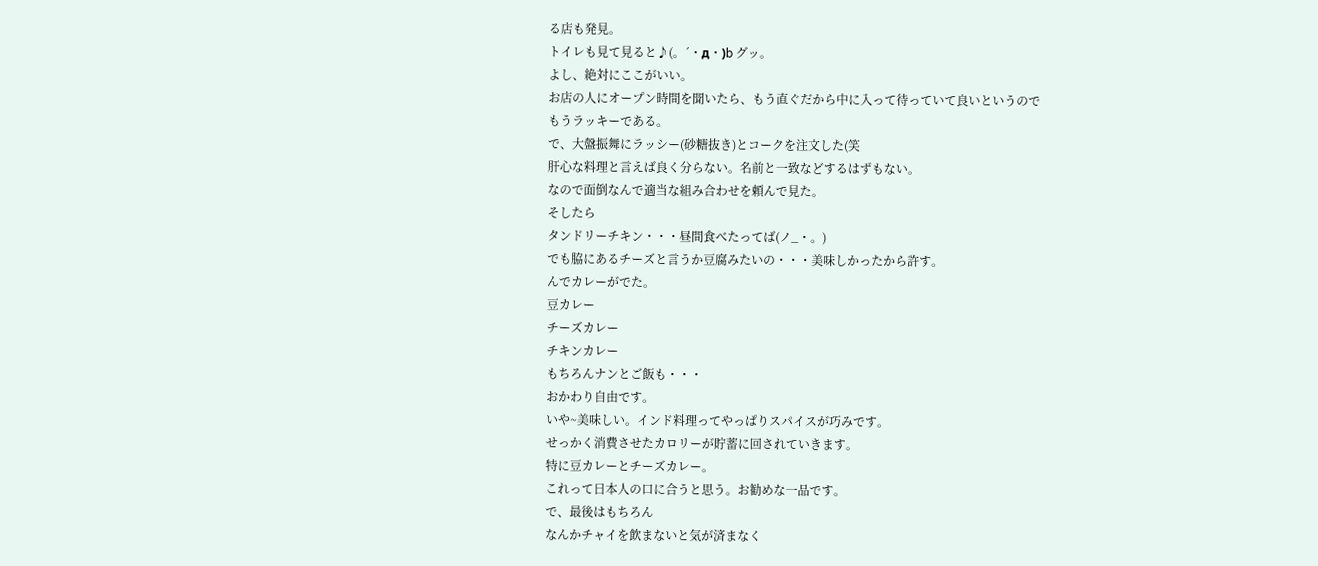る店も発見。
トイレも見て見ると♪(。´・д・)b グッ。
よし、絶対にここがいい。
お店の人にオープン時間を聞いたら、もう直ぐだから中に入って待っていて良いというので
もうラッキーである。
で、大盤振舞にラッシー(砂糖抜き)とコークを注文した(笑
肝心な料理と言えば良く分らない。名前と一致などするはずもない。
なので面倒なんで適当な組み合わせを頼んで見た。
そしたら
タンドリーチキン・・・昼間食べたってば(ノ_・。)
でも脇にあるチーズと言うか豆腐みたいの・・・美味しかったから許す。
んでカレーがでた。
豆カレー
チーズカレー
チキンカレー
もちろんナンとご飯も・・・
おかわり自由です。
いや~美味しい。インド料理ってやっぱりスパイスが巧みです。
せっかく消費させたカロリーが貯蓄に回されていきます。
特に豆カレーとチーズカレー。
これって日本人の口に合うと思う。お勧めな一品です。
で、最後はもちろん
なんかチャイを飲まないと気が済まなく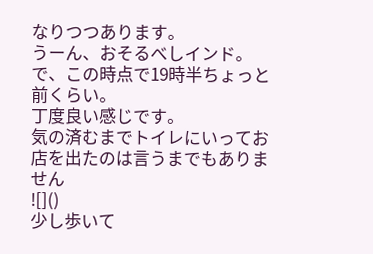なりつつあります。
うーん、おそるべしインド。
で、この時点で19時半ちょっと前くらい。
丁度良い感じです。
気の済むまでトイレにいってお店を出たのは言うまでもありません
![]()
少し歩いて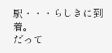駅・・・らしきに到着。
だって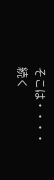そこは・・・・
続く